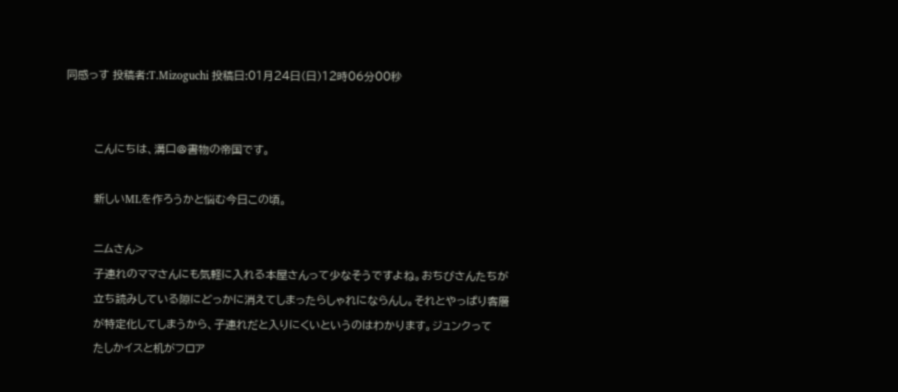同感っす 投稿者:T.Mizoguchi 投稿日:01月24日(日)12時06分00秒


       こんにちは、溝口@書物の帝国です。

       新しいMLを作ろうかと悩む今日この頃。

       ニムさん>
       子連れのママさんにも気軽に入れる本屋さんって少なそうですよね。おちびさんたちが
       立ち読みしている隙にどっかに消えてしまったらしゃれにならんし。それとやっぱり客層
       が特定化してしまうから、子連れだと入りにくいというのはわかります。ジュンクって
       たしかイスと机がフロア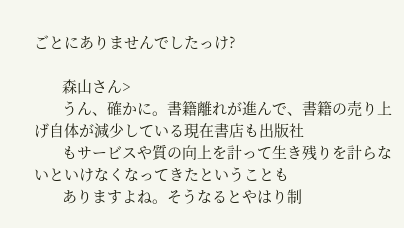ごとにありませんでしたっけ?

       森山さん>
       うん、確かに。書籍離れが進んで、書籍の売り上げ自体が減少している現在書店も出版社
       もサービスや質の向上を計って生き残りを計らないといけなくなってきたということも
       ありますよね。そうなるとやはり制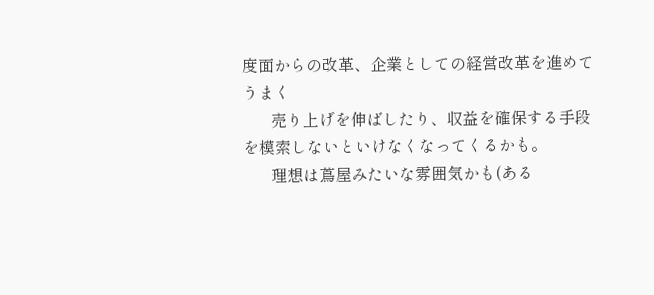度面からの改革、企業としての経営改革を進めてうまく
       売り上げを伸ばしたり、収益を確保する手段を模索しないといけなくなってくるかも。
       理想は蔦屋みたいな雰囲気かも(ある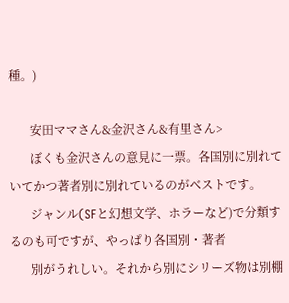種。)

       安田ママさん&金沢さん&有里さん>
       ぼくも金沢さんの意見に一票。各国別に別れていてかつ著者別に別れているのがベストです。
       ジャンル(SFと幻想文学、ホラーなど)で分類するのも可ですが、やっぱり各国別・著者
       別がうれしい。それから別にシリーズ物は別棚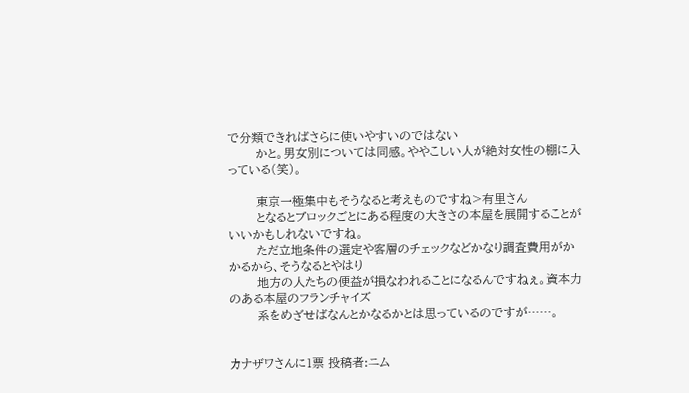で分類できればさらに使いやすいのではない
       かと。男女別については同感。ややこしい人が絶対女性の棚に入っている(笑)。

       東京一極集中もそうなると考えものですね>有里さん
       となるとブロックごとにある程度の大きさの本屋を展開することがいいかもしれないですね。
       ただ立地条件の選定や客層のチェックなどかなり調査費用がかかるから、そうなるとやはり
       地方の人たちの便益が損なわれることになるんですねぇ。資本力のある本屋のフランチャイズ
       系をめざせばなんとかなるかとは思っているのですが……。


カナザワさんに1票 投稿者:ニム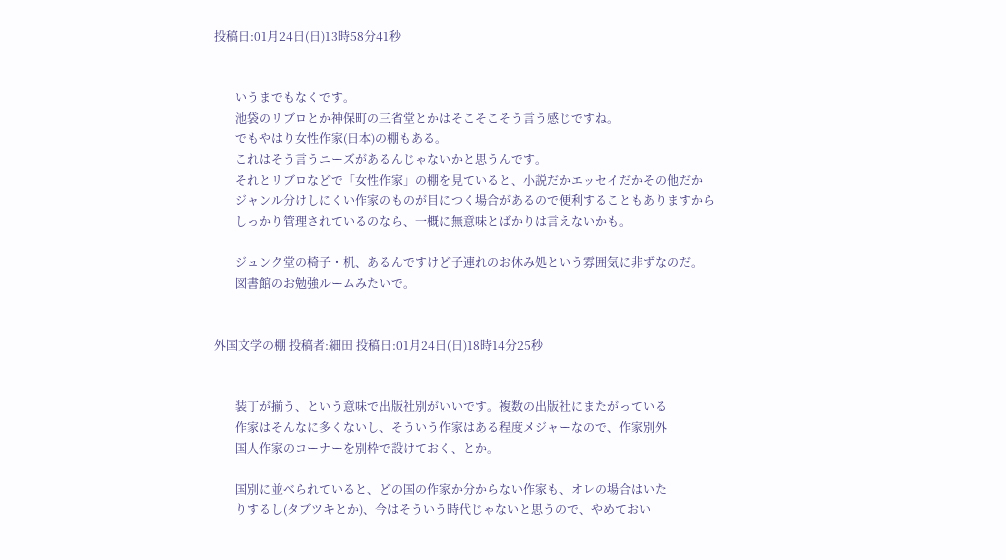投稿日:01月24日(日)13時58分41秒


       いうまでもなくです。
       池袋のリブロとか神保町の三省堂とかはそこそこそう言う感じですね。
       でもやはり女性作家(日本)の棚もある。
       これはそう言うニーズがあるんじゃないかと思うんです。
       それとリブロなどで「女性作家」の棚を見ていると、小説だかエッセイだかその他だか
       ジャンル分けしにくい作家のものが目につく場合があるので便利することもありますから
       しっかり管理されているのなら、一概に無意味とばかりは言えないかも。

       ジュンク堂の椅子・机、あるんですけど子連れのお休み処という雰囲気に非ずなのだ。
       図書館のお勉強ルームみたいで。


外国文学の棚 投稿者:細田 投稿日:01月24日(日)18時14分25秒


       装丁が揃う、という意味で出版社別がいいです。複数の出版社にまたがっている
       作家はそんなに多くないし、そういう作家はある程度メジャーなので、作家別外
       国人作家のコーナーを別枠で設けておく、とか。

       国別に並べられていると、どの国の作家か分からない作家も、オレの場合はいた
       りするし(タブツキとか)、今はそういう時代じゃないと思うので、やめておい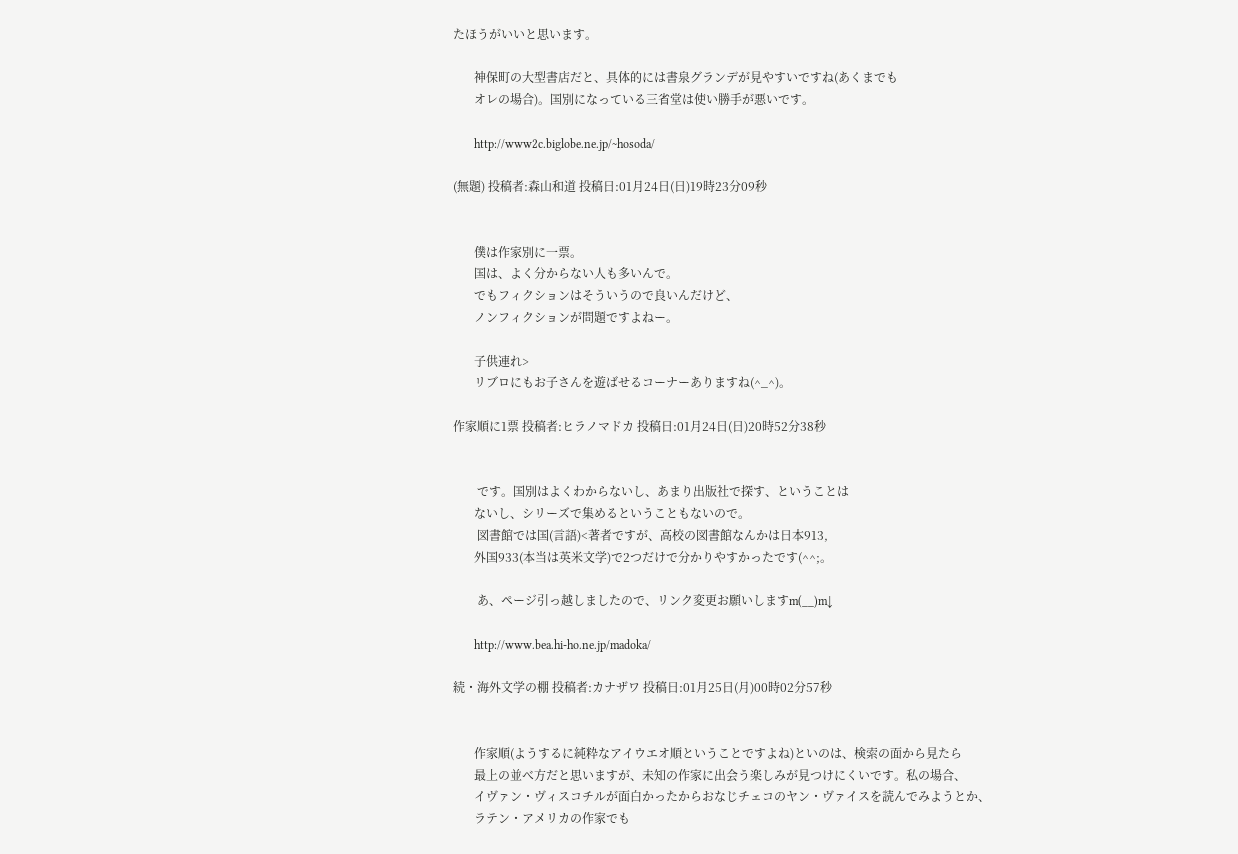たほうがいいと思います。

       神保町の大型書店だと、具体的には書泉グランデが見やすいですね(あくまでも
       オレの場合)。国別になっている三省堂は使い勝手が悪いです。

       http://www2c.biglobe.ne.jp/~hosoda/

(無題) 投稿者:森山和道 投稿日:01月24日(日)19時23分09秒


       僕は作家別に一票。
       国は、よく分からない人も多いんで。
       でもフィクションはそういうので良いんだけど、
       ノンフィクションが問題ですよねー。

       子供連れ>
       リブロにもお子さんを遊ばせるコーナーありますね(^_^)。

作家順に1票 投稿者:ヒラノマドカ 投稿日:01月24日(日)20時52分38秒


        です。国別はよくわからないし、あまり出版社で探す、ということは
       ないし、シリーズで集めるということもないので。
        図書館では国(言語)<著者ですが、高校の図書館なんかは日本913,
       外国933(本当は英米文学)で2つだけで分かりやすかったです(^^;。

        あ、ページ引っ越しましたので、リンク変更お願いしますm(__)m↓

       http://www.bea.hi-ho.ne.jp/madoka/

続・海外文学の棚 投稿者:カナザワ 投稿日:01月25日(月)00時02分57秒


       作家順(ようするに純粋なアイウエオ順ということですよね)といのは、検索の面から見たら
       最上の並べ方だと思いますが、未知の作家に出会う楽しみが見つけにくいです。私の場合、
       イヴァン・ヴィスコチルが面白かったからおなじチェコのヤン・ヴァイスを読んでみようとか、
       ラテン・アメリカの作家でも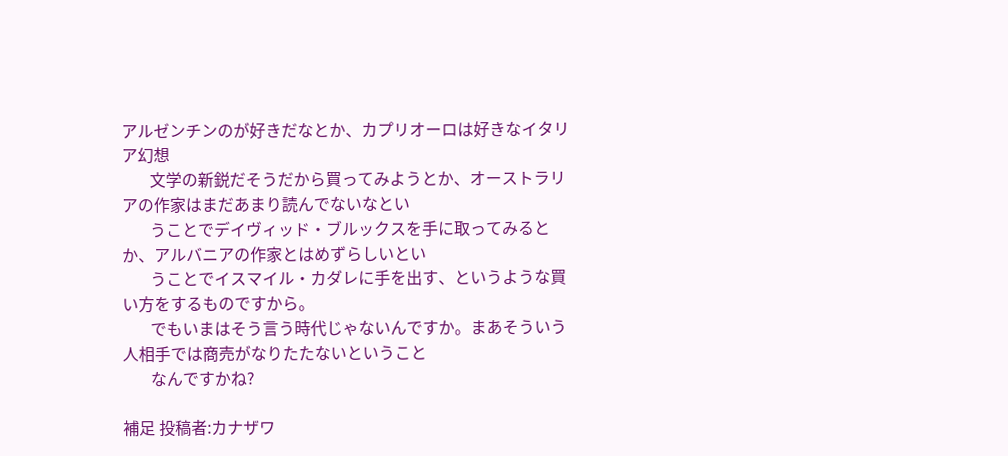アルゼンチンのが好きだなとか、カプリオーロは好きなイタリア幻想
       文学の新鋭だそうだから買ってみようとか、オーストラリアの作家はまだあまり読んでないなとい
       うことでデイヴィッド・ブルックスを手に取ってみるとか、アルバニアの作家とはめずらしいとい
       うことでイスマイル・カダレに手を出す、というような買い方をするものですから。
       でもいまはそう言う時代じゃないんですか。まあそういう人相手では商売がなりたたないということ
       なんですかね?

補足 投稿者:カナザワ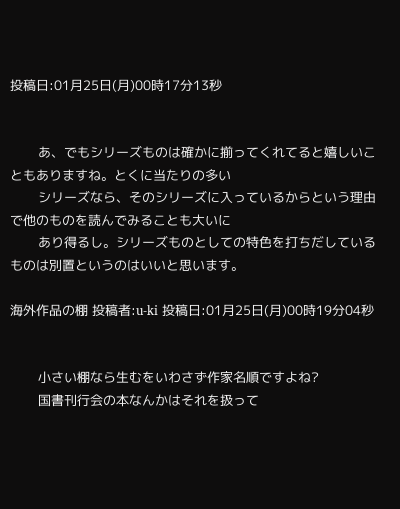投稿日:01月25日(月)00時17分13秒


       あ、でもシリーズものは確かに揃ってくれてると嬉しいこともありますね。とくに当たりの多い
       シリーズなら、そのシリーズに入っているからという理由で他のものを読んでみることも大いに
       あり得るし。シリーズものとしての特色を打ちだしているものは別置というのはいいと思います。

海外作品の棚 投稿者:u-ki 投稿日:01月25日(月)00時19分04秒


       小さい棚なら生むをいわさず作家名順ですよね?
       国書刊行会の本なんかはそれを扱って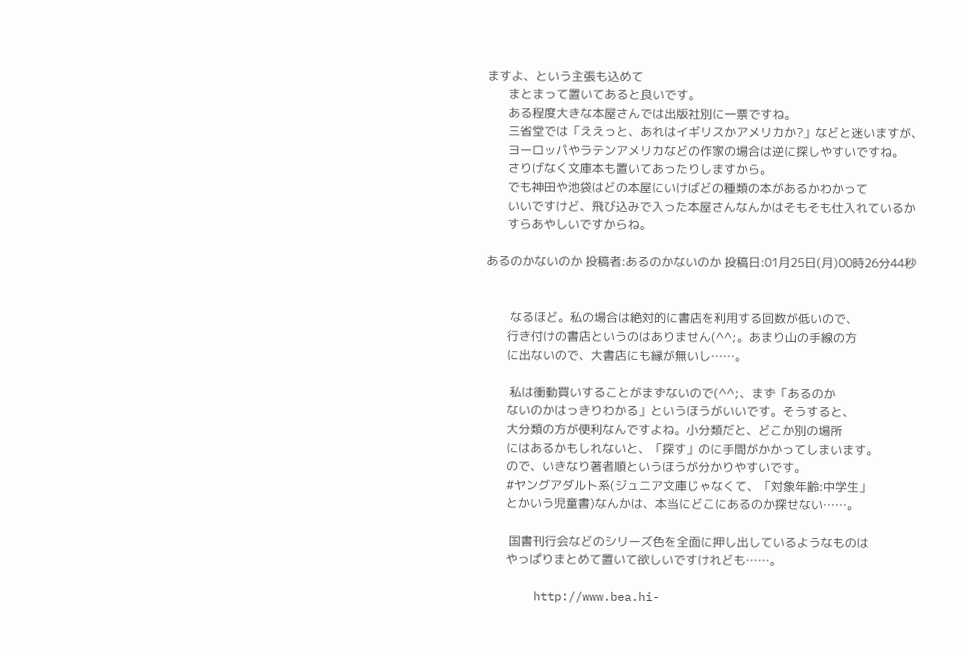ますよ、という主張も込めて
       まとまって置いてあると良いです。
       ある程度大きな本屋さんでは出版社別に一票ですね。
       三省堂では「ええっと、あれはイギリスかアメリカか?」などと迷いますが、
       ヨーロッパやラテンアメリカなどの作家の場合は逆に探しやすいですね。
       さりげなく文庫本も置いてあったりしますから。
       でも神田や池袋はどの本屋にいけばどの種類の本があるかわかって
       いいですけど、飛び込みで入った本屋さんなんかはそもそも仕入れているか
       すらあやしいですからね。

あるのかないのか 投稿者:あるのかないのか 投稿日:01月25日(月)00時26分44秒


        なるほど。私の場合は絶対的に書店を利用する回数が低いので、
       行き付けの書店というのはありません(^^;。あまり山の手線の方
       に出ないので、大書店にも縁が無いし……。

        私は衝動買いすることがまずないので(^^;、まず「あるのか
       ないのかはっきりわかる」というほうがいいです。そうすると、
       大分類の方が便利なんですよね。小分類だと、どこか別の場所
       にはあるかもしれないと、「探す」のに手間がかかってしまいます。
       ので、いきなり著者順というほうが分かりやすいです。
       #ヤングアダルト系(ジュニア文庫じゃなくて、「対象年齢:中学生」
       とかいう児童書)なんかは、本当にどこにあるのか探せない……。

        国書刊行会などのシリーズ色を全面に押し出しているようなものは
       やっぱりまとめて置いて欲しいですけれども……。

       http://www.bea.hi-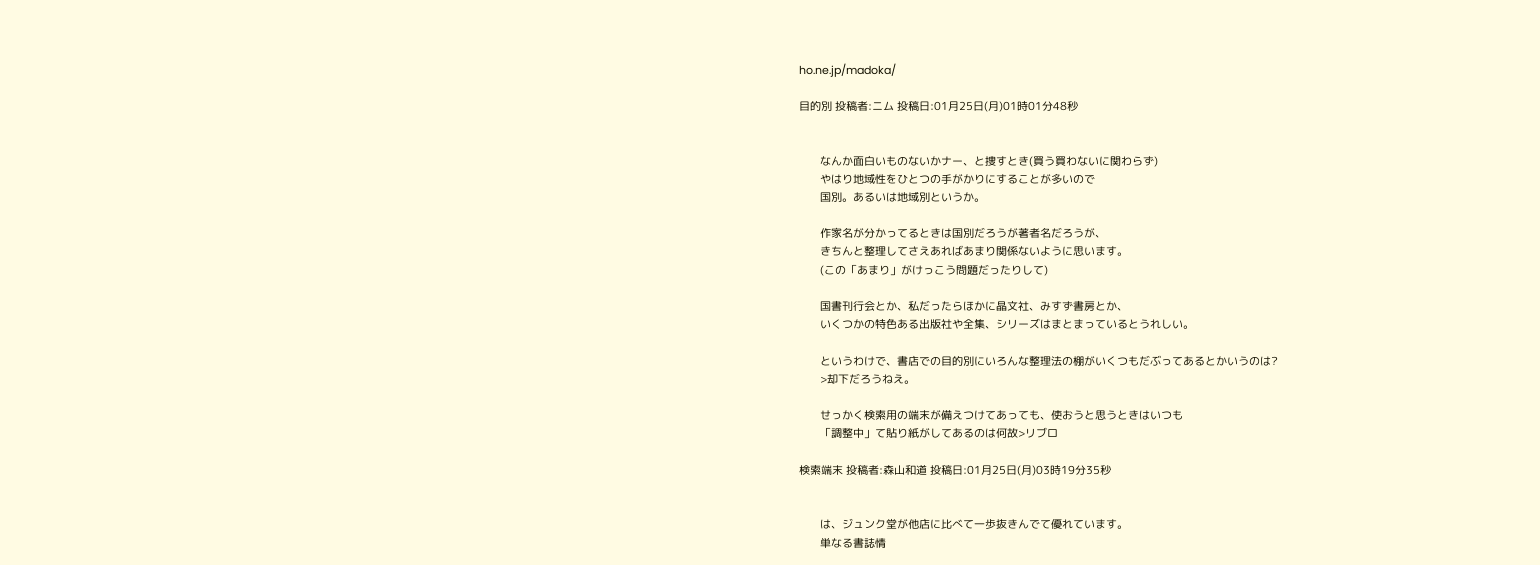ho.ne.jp/madoka/

目的別 投稿者:ニム 投稿日:01月25日(月)01時01分48秒


       なんか面白いものないかナー、と捜すとき(買う買わないに関わらず)
       やはり地域性をひとつの手がかりにすることが多いので
       国別。あるいは地域別というか。

       作家名が分かってるときは国別だろうが著者名だろうが、
       きちんと整理してさえあればあまり関係ないように思います。
       (この「あまり」がけっこう問題だったりして)

       国書刊行会とか、私だったらほかに晶文社、みすず書房とか、
       いくつかの特色ある出版社や全集、シリーズはまとまっているとうれしい。

       というわけで、書店での目的別にいろんな整理法の棚がいくつもだぶってあるとかいうのは?
       >却下だろうねえ。

       せっかく検索用の端末が備えつけてあっても、使おうと思うときはいつも
       「調整中」て貼り紙がしてあるのは何故>リブロ

検索端末 投稿者:森山和道 投稿日:01月25日(月)03時19分35秒


       は、ジュンク堂が他店に比べて一歩抜きんでて優れています。
       単なる書誌情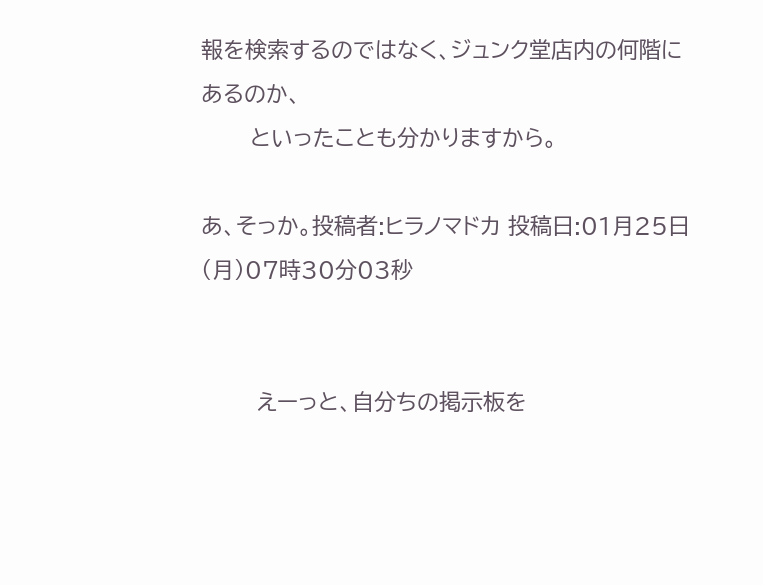報を検索するのではなく、ジュンク堂店内の何階にあるのか、
       といったことも分かりますから。

あ、そっか。投稿者:ヒラノマドカ 投稿日:01月25日(月)07時30分03秒


        えーっと、自分ちの掲示板を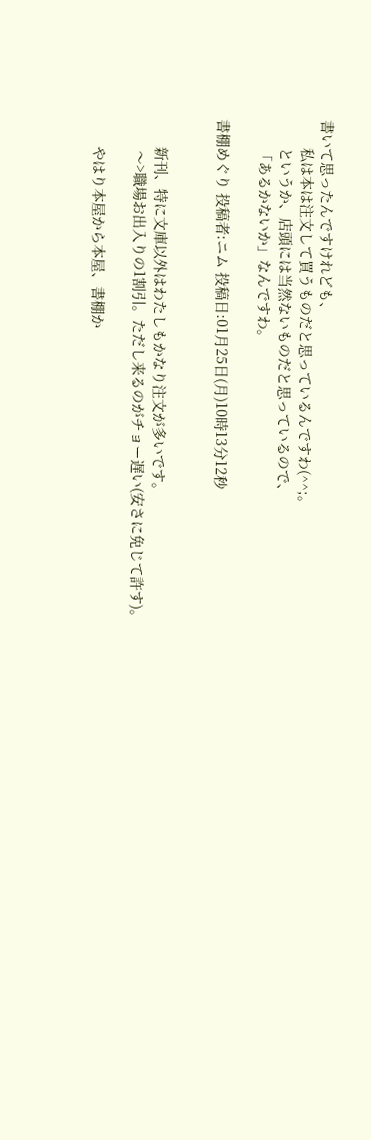書いて思ったんですけれども、
       私は本は注文して買うものだと思っているんですわ(^^;。
       というか、店頭には当然ないものだと思っているので、
       「あるかないか」なんですわ。

書棚めぐり 投稿者:ニム 投稿日:01月25日(月)10時13分12秒


       新刊、特に文庫以外はわたしもかなり注文が多いです。
        〜>職場お出入りの1割引。ただし来るのがチョー遅い(安さに免じて許す)。

       やはり本屋から本屋、書棚か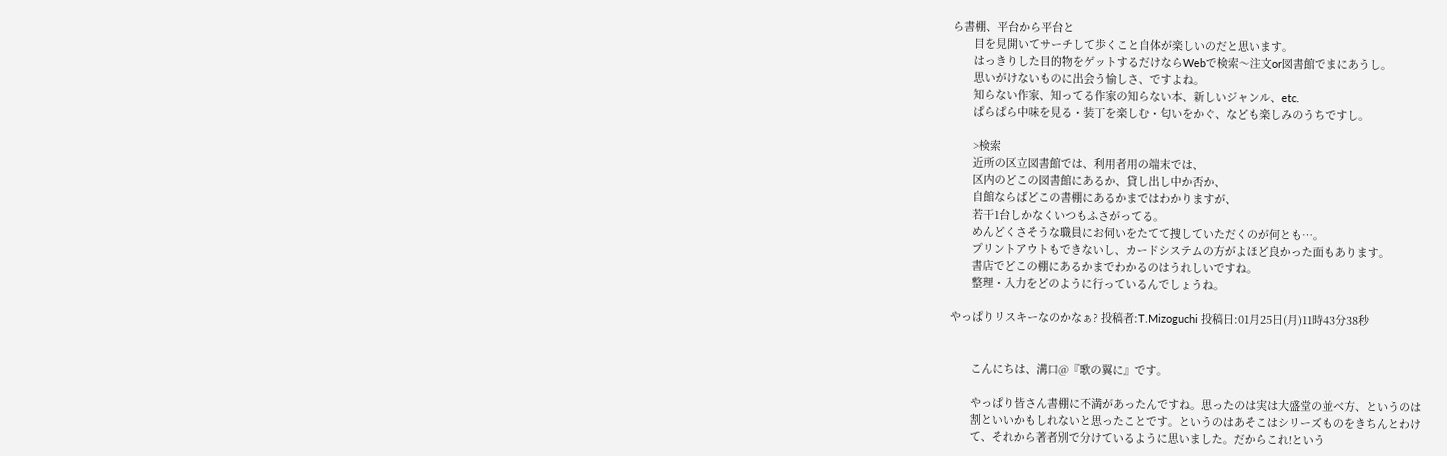ら書棚、平台から平台と
       目を見開いてサーチして歩くこと自体が楽しいのだと思います。
       はっきりした目的物をゲットするだけならWebで検索〜注文or図書館でまにあうし。
       思いがけないものに出会う愉しさ、ですよね。
       知らない作家、知ってる作家の知らない本、新しいジャンル、etc.
       ぱらぱら中味を見る・装丁を楽しむ・匂いをかぐ、なども楽しみのうちですし。

       >検索
       近所の区立図書館では、利用者用の端末では、
       区内のどこの図書館にあるか、貸し出し中か否か、
       自館ならばどこの書棚にあるかまではわかりますが、
       若干1台しかなくいつもふさがってる。
       めんどくさそうな職員にお伺いをたてて捜していただくのが何とも…。
       プリントアウトもできないし、カードシステムの方がよほど良かった面もあります。
       書店でどこの棚にあるかまでわかるのはうれしいですね。
       整理・入力をどのように行っているんでしょうね。

やっぱりリスキーなのかなぁ? 投稿者:T.Mizoguchi 投稿日:01月25日(月)11時43分38秒


       こんにちは、溝口@『歌の翼に』です。

       やっぱり皆さん書棚に不満があったんですね。思ったのは実は大盛堂の並べ方、というのは
       割といいかもしれないと思ったことです。というのはあそこはシリーズものをきちんとわけ
       て、それから著者別で分けているように思いました。だからこれ!という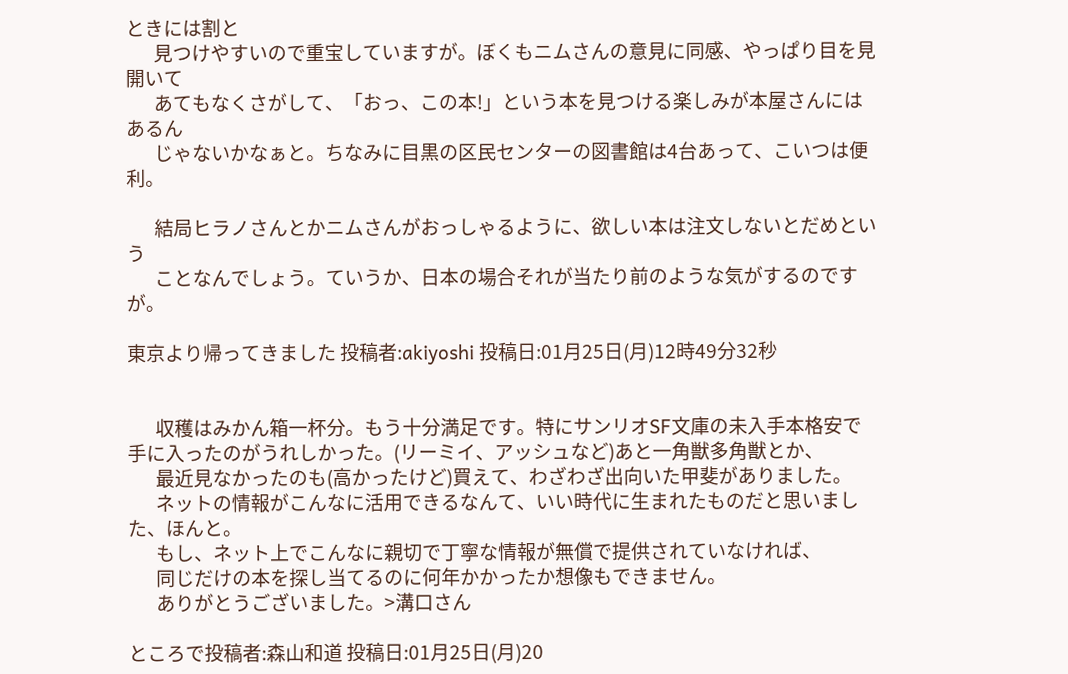ときには割と
       見つけやすいので重宝していますが。ぼくもニムさんの意見に同感、やっぱり目を見開いて
       あてもなくさがして、「おっ、この本!」という本を見つける楽しみが本屋さんにはあるん
       じゃないかなぁと。ちなみに目黒の区民センターの図書館は4台あって、こいつは便利。

       結局ヒラノさんとかニムさんがおっしゃるように、欲しい本は注文しないとだめという
       ことなんでしょう。ていうか、日本の場合それが当たり前のような気がするのですが。

東京より帰ってきました 投稿者:akiyoshi 投稿日:01月25日(月)12時49分32秒


       収穫はみかん箱一杯分。もう十分満足です。特にサンリオSF文庫の未入手本格安で手に入ったのがうれしかった。(リーミイ、アッシュなど)あと一角獣多角獣とか、
       最近見なかったのも(高かったけど)買えて、わざわざ出向いた甲斐がありました。
       ネットの情報がこんなに活用できるなんて、いい時代に生まれたものだと思いました、ほんと。
       もし、ネット上でこんなに親切で丁寧な情報が無償で提供されていなければ、
       同じだけの本を探し当てるのに何年かかったか想像もできません。
       ありがとうございました。>溝口さん

ところで投稿者:森山和道 投稿日:01月25日(月)20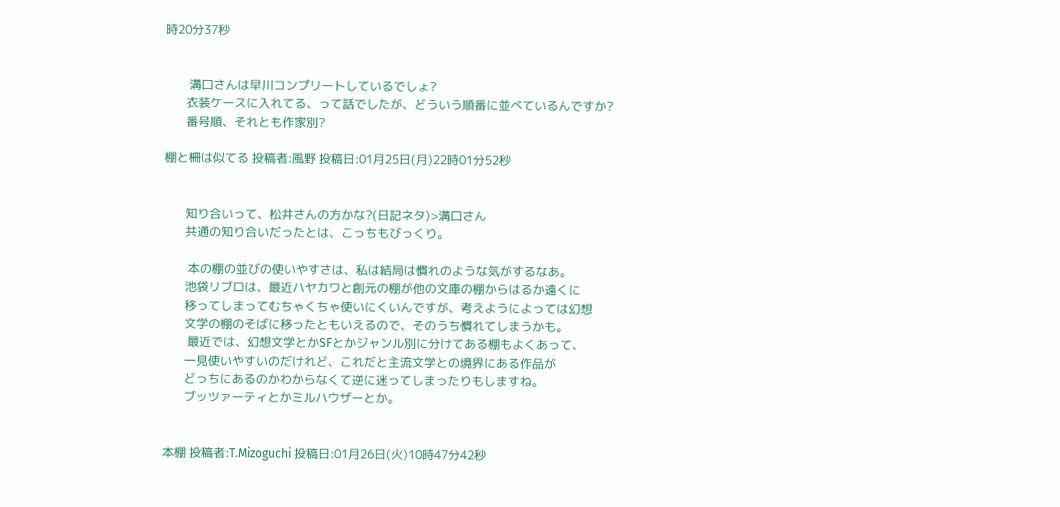時20分37秒


        溝口さんは早川コンプリートしているでしょ?
       衣装ケースに入れてる、って話でしたが、どういう順番に並べているんですか?
       番号順、それとも作家別?

棚と柵は似てる 投稿者:風野 投稿日:01月25日(月)22時01分52秒


       知り合いって、松井さんの方かな?(日記ネタ)>溝口さん
       共通の知り合いだったとは、こっちもびっくり。

        本の棚の並びの使いやすさは、私は結局は慣れのような気がするなあ。
       池袋リブロは、最近ハヤカワと創元の棚が他の文庫の棚からはるか遠くに
       移ってしまってむちゃくちゃ使いにくいんですが、考えようによっては幻想
       文学の棚のそばに移ったともいえるので、そのうち慣れてしまうかも。
        最近では、幻想文学とかSFとかジャンル別に分けてある棚もよくあって、
       一見使いやすいのだけれど、これだと主流文学との境界にある作品が
       どっちにあるのかわからなくて逆に迷ってしまったりもしますね。
       ブッツァーティとかミルハウザーとか。


本棚 投稿者:T.Mizoguchi 投稿日:01月26日(火)10時47分42秒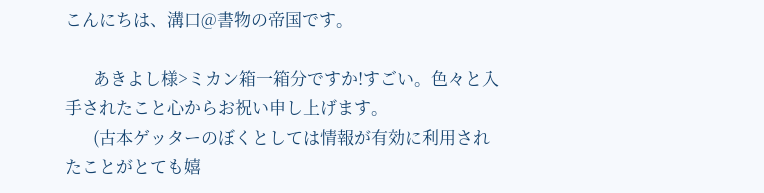こんにちは、溝口@書物の帝国です。

       あきよし様>ミカン箱一箱分ですか!すごい。色々と入手されたこと心からお祝い申し上げます。
       (古本ゲッターのぼくとしては情報が有効に利用されたことがとても嬉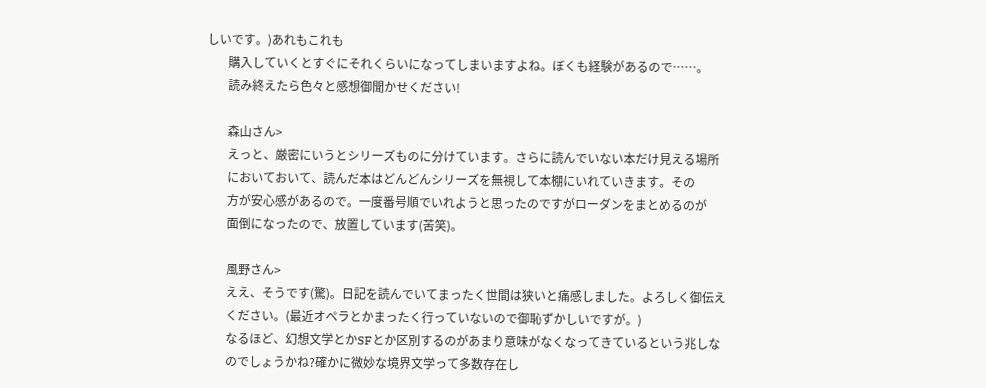しいです。)あれもこれも
       購入していくとすぐにそれくらいになってしまいますよね。ぼくも経験があるので……。
       読み終えたら色々と感想御聞かせください!

       森山さん>
       えっと、厳密にいうとシリーズものに分けています。さらに読んでいない本だけ見える場所
       においておいて、読んだ本はどんどんシリーズを無視して本棚にいれていきます。その
       方が安心感があるので。一度番号順でいれようと思ったのですがローダンをまとめるのが
       面倒になったので、放置しています(苦笑)。

       風野さん>
       ええ、そうです(驚)。日記を読んでいてまったく世間は狭いと痛感しました。よろしく御伝え
       ください。(最近オペラとかまったく行っていないので御恥ずかしいですが。)
       なるほど、幻想文学とかSFとか区別するのがあまり意味がなくなってきているという兆しな
       のでしょうかね?確かに微妙な境界文学って多数存在し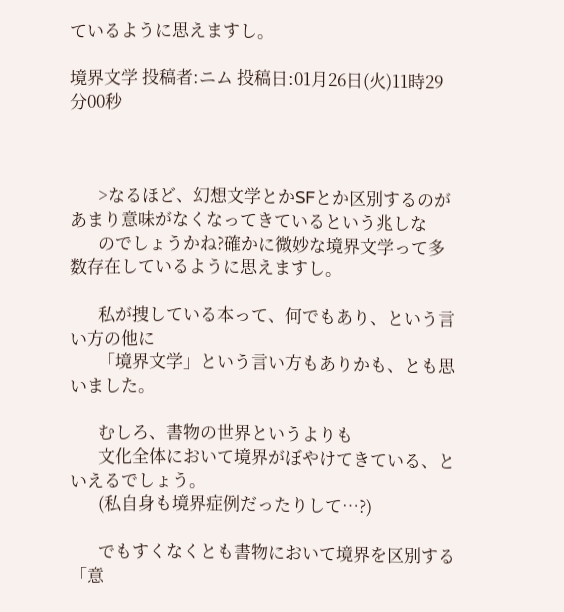ているように思えますし。

境界文学 投稿者:ニム 投稿日:01月26日(火)11時29分00秒



       >なるほど、幻想文学とかSFとか区別するのがあまり意味がなくなってきているという兆しな
       のでしょうかね?確かに微妙な境界文学って多数存在しているように思えますし。

       私が捜している本って、何でもあり、という言い方の他に
       「境界文学」という言い方もありかも、とも思いました。

       むしろ、書物の世界というよりも
       文化全体において境界がぼやけてきている、といえるでしょう。
       (私自身も境界症例だったりして…?)

       でもすくなくとも書物において境界を区別する「意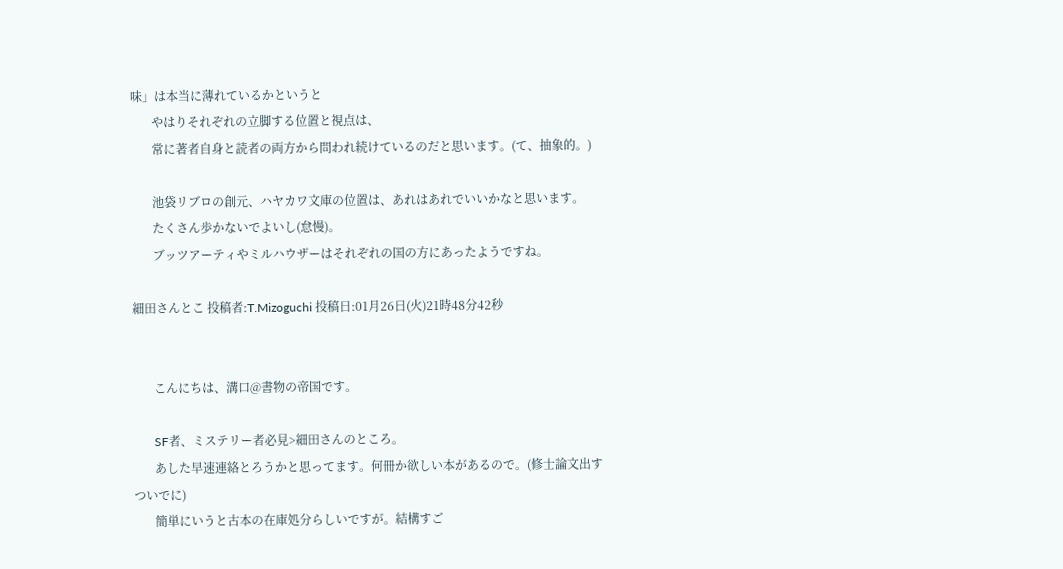味」は本当に薄れているかというと
       やはりそれぞれの立脚する位置と視点は、
       常に著者自身と読者の両方から問われ続けているのだと思います。(て、抽象的。)

       池袋リブロの創元、ハヤカワ文庫の位置は、あれはあれでいいかなと思います。
       たくさん歩かないでよいし(怠慢)。
       ブッツアーティやミルハウザーはそれぞれの国の方にあったようですね。

細田さんとこ 投稿者:T.Mizoguchi 投稿日:01月26日(火)21時48分42秒


       こんにちは、溝口@書物の帝国です。

       SF者、ミステリー者必見>細田さんのところ。
       あした早速連絡とろうかと思ってます。何冊か欲しい本があるので。(修士論文出すついでに)
       簡単にいうと古本の在庫処分らしいですが。結構すご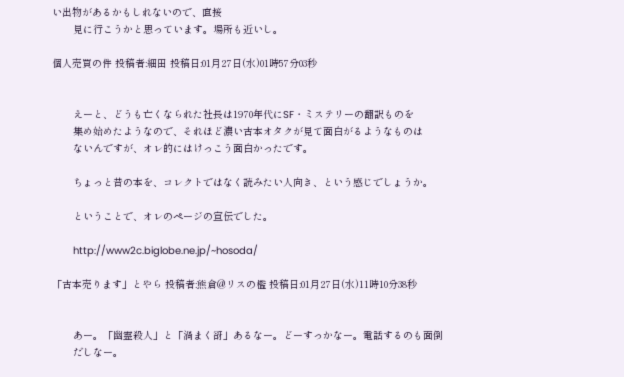い出物があるかもしれないので、直接
       見に行こうかと思っています。場所も近いし。

個人売買の件 投稿者:細田 投稿日:01月27日(水)01時57分03秒


       えーと、どうも亡くなられた社長は1970年代にSF・ミステリーの翻訳ものを
       集め始めたようなので、それほど濃い古本オタクが見て面白がるようなものは
       ないんですが、オレ的にはけっこう面白かったです。

       ちょっと昔の本を、コレクトではなく読みたい人向き、という感じでしょうか。

       ということで、オレのページの宣伝でした。

       http://www2c.biglobe.ne.jp/~hosoda/

「古本売ります」とやら 投稿者:熊倉@リスの檻 投稿日:01月27日(水)11時10分38秒


       あー。「幽霊殺人」と「渦まく谺」あるなー。どーすっかなー。電話するのも面倒
       だしなー。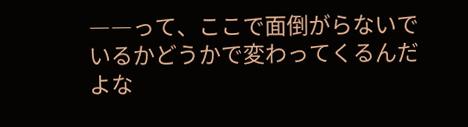――って、ここで面倒がらないでいるかどうかで変わってくるんだよな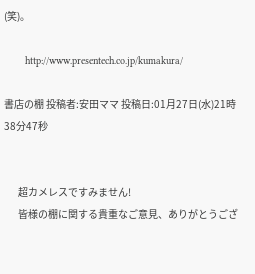(笑)。

       http://www.presentech.co.jp/kumakura/

書店の棚 投稿者:安田ママ 投稿日:01月27日(水)21時38分47秒


       超カメレスですみません!
       皆様の棚に関する貴重なご意見、ありがとうござ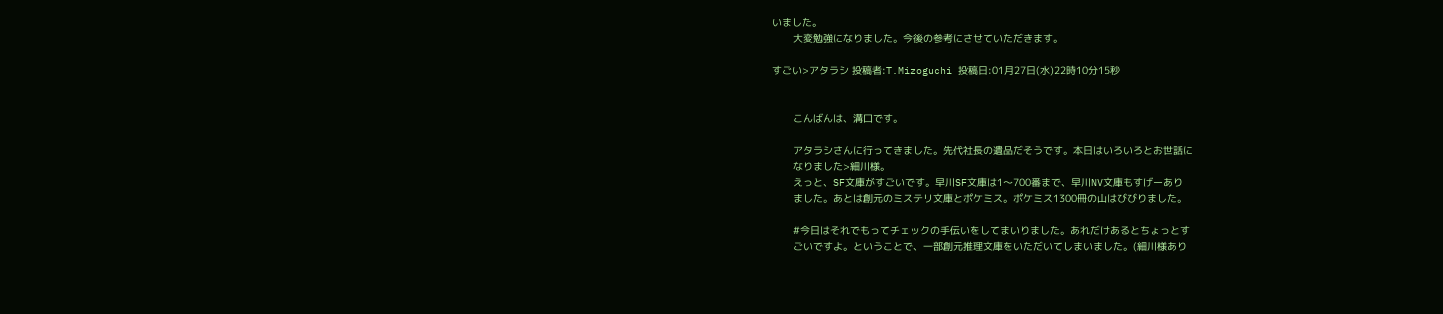いました。
       大変勉強になりました。今後の参考にさせていただきます。

すごい>アタラシ 投稿者:T.Mizoguchi 投稿日:01月27日(水)22時10分15秒


       こんばんは、溝口です。

       アタラシさんに行ってきました。先代社長の遺品だそうです。本日はいろいろとお世話に
       なりました>細川様。
       えっと、SF文庫がすごいです。早川SF文庫は1〜700番まで、早川NV文庫もすげーあり
       ました。あとは創元のミステリ文庫とポケミス。ポケミス1300冊の山はびびりました。

       #今日はそれでもってチェックの手伝いをしてまいりました。あれだけあるとちょっとす
       ごいですよ。ということで、一部創元推理文庫をいただいてしまいました。(細川様あり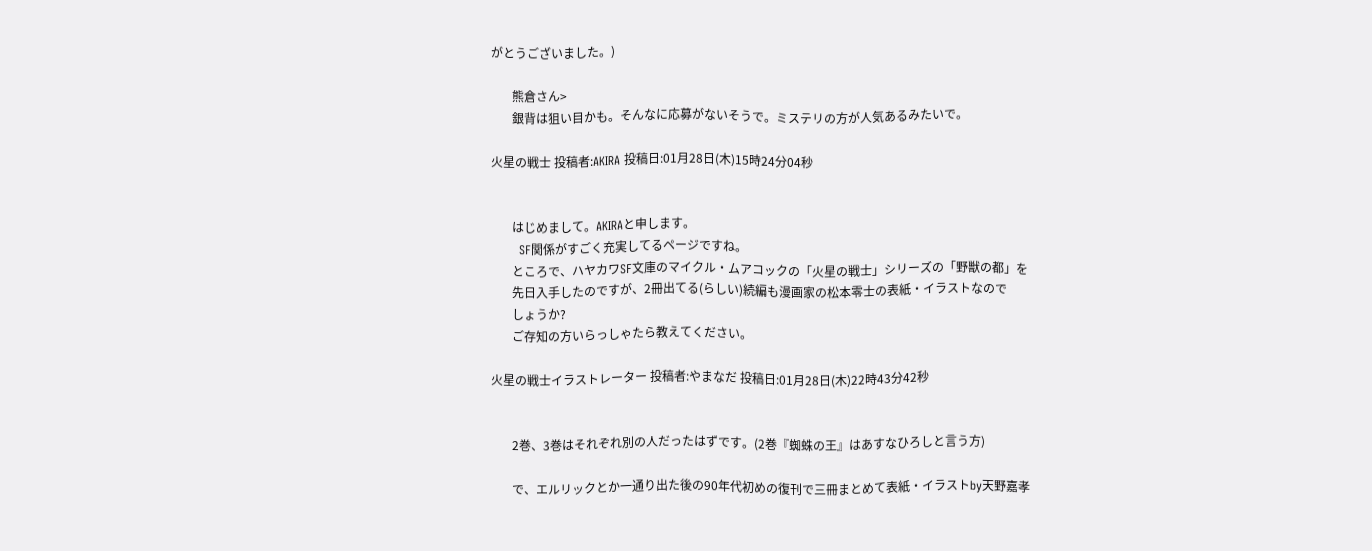がとうございました。)

       熊倉さん>
       銀背は狙い目かも。そんなに応募がないそうで。ミステリの方が人気あるみたいで。

火星の戦士 投稿者:AKIRA 投稿日:01月28日(木)15時24分04秒


       はじめまして。AKIRAと申します。
       SF関係がすごく充実してるページですね。
       ところで、ハヤカワSF文庫のマイクル・ムアコックの「火星の戦士」シリーズの「野獣の都」を
       先日入手したのですが、2冊出てる(らしい)続編も漫画家の松本零士の表紙・イラストなので
       しょうか?
       ご存知の方いらっしゃたら教えてください。

火星の戦士イラストレーター 投稿者:やまなだ 投稿日:01月28日(木)22時43分42秒


       2巻、3巻はそれぞれ別の人だったはずです。(2巻『蜘蛛の王』はあすなひろしと言う方)

       で、エルリックとか一通り出た後の90年代初めの復刊で三冊まとめて表紙・イラストby天野嘉孝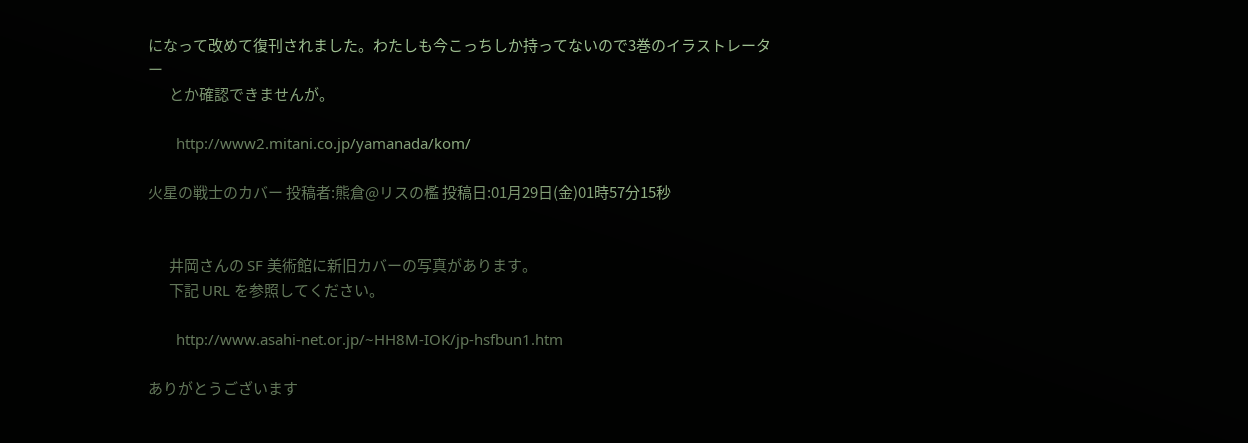になって改めて復刊されました。わたしも今こっちしか持ってないので3巻のイラストレーター
       とか確認できませんが。

       http://www2.mitani.co.jp/yamanada/kom/

火星の戦士のカバー 投稿者:熊倉@リスの檻 投稿日:01月29日(金)01時57分15秒


       井岡さんの SF 美術館に新旧カバーの写真があります。
       下記 URL を参照してください。

       http://www.asahi-net.or.jp/~HH8M-IOK/jp-hsfbun1.htm

ありがとうございます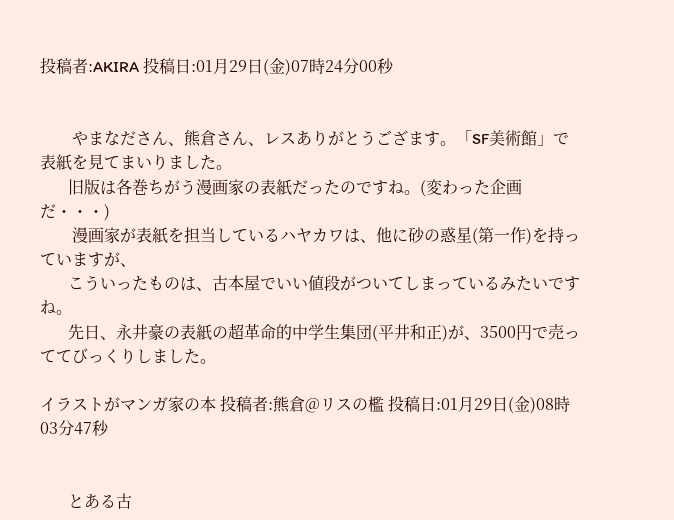投稿者:AKIRA 投稿日:01月29日(金)07時24分00秒


        やまなださん、熊倉さん、レスありがとうござます。「SF美術館」で表紙を見てまいりました。
       旧版は各巻ちがう漫画家の表紙だったのですね。(変わった企画だ・・・)
        漫画家が表紙を担当しているハヤカワは、他に砂の惑星(第一作)を持っていますが、
       こういったものは、古本屋でいい値段がついてしまっているみたいですね。
       先日、永井豪の表紙の超革命的中学生集団(平井和正)が、3500円で売っててびっくりしました。

イラストがマンガ家の本 投稿者:熊倉@リスの檻 投稿日:01月29日(金)08時03分47秒


       とある古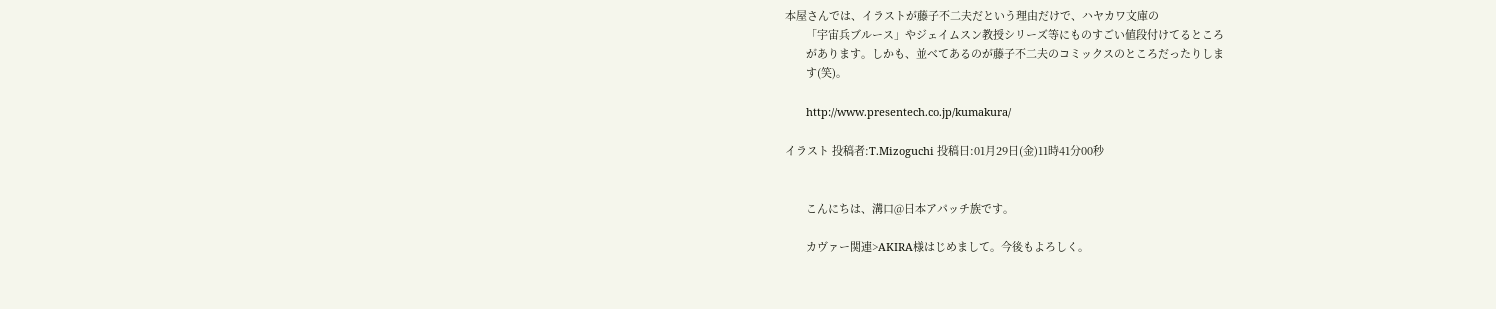本屋さんでは、イラストが藤子不二夫だという理由だけで、ハヤカワ文庫の
       「宇宙兵ブルース」やジェイムスン教授シリーズ等にものすごい値段付けてるところ
       があります。しかも、並べてあるのが藤子不二夫のコミックスのところだったりしま
       す(笑)。

       http://www.presentech.co.jp/kumakura/

イラスト 投稿者:T.Mizoguchi 投稿日:01月29日(金)11時41分00秒


       こんにちは、溝口@日本アパッチ族です。

       カヴァー関連>AKIRA様はじめまして。今後もよろしく。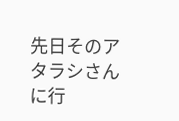先日そのアタラシさんに行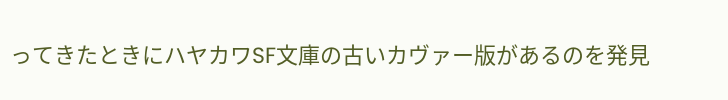ってきたときにハヤカワSF文庫の古いカヴァー版があるのを発見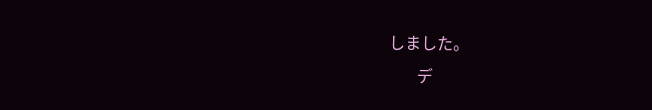しました。
       デ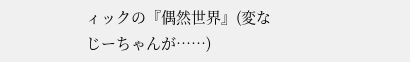ィックの『偶然世界』(変なじーちゃんが……)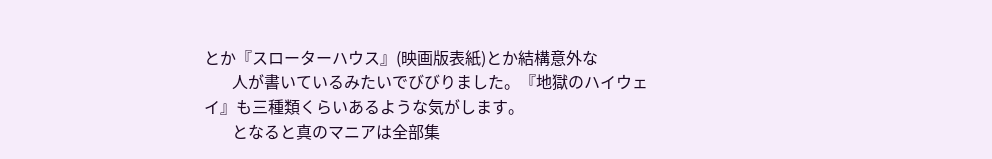とか『スローターハウス』(映画版表紙)とか結構意外な
       人が書いているみたいでびびりました。『地獄のハイウェイ』も三種類くらいあるような気がします。
       となると真のマニアは全部集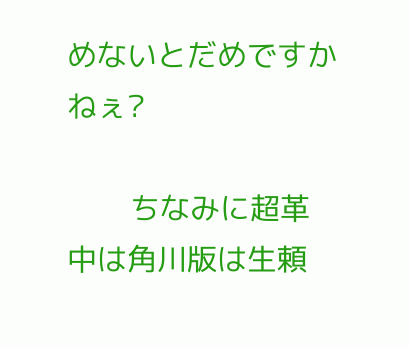めないとだめですかねぇ?

       ちなみに超革中は角川版は生頼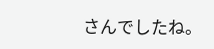さんでしたね。